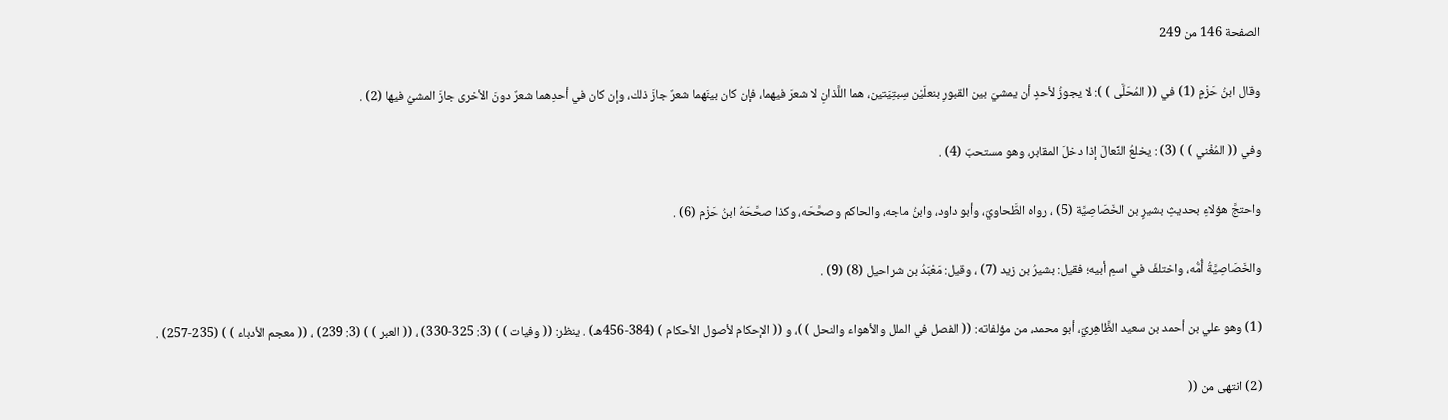الصفحة 146 من 249

وقال ابنُ حَزْمٍ (1) في (( المُحَلَّى ) ): لا يجوزُ لأحدٍ أن يمشيَ بين القبورِ بنعلَيْن سِبتِيَتين، هما اللَّذانِ لا شعرَ فيهما، فإن كان بينَهما شعرٌ جازَ ذلك، وإن كان في أحدِهما شعرٌ دونَ الأخرى جازَ المشيُ فيها (2) .

وفي (( المُغْني ) ) (3) : يخلعُ النِّعالَ إذا دخلَ المقابر، وهو مستحبّ (4) .

واحتجَّ هؤلاءِ بحديثِ بشيرٍ بن الخَصَاصِيَّة (5) ، رواه الطَّحاويّ، وأبو داود، وابنُ ماجه، والحاكم وصحَّحَه، وكذا صحَّحَهُ ابنُ حَزْم (6) .

والخَصَاصِيَّةُ أُمُّه، واختلفَ في اسمِ أبيه؛ فقيل: بشيرُ بن زيد (7) ، وقيل: مَعْبَدُ بن شراحيل (8) (9) .

(1) وهو علي بن أحمد بن سعيد الظَّاهِريّ، أبو محمد، من مؤلفاته: (( الفصل في الملل والأهواء والنحل ) )، و (( الإحكام لأصول الأحكام ) (384-456هـ) . ينظر: (( وفيات ) ) (3: 325-330) ، (( العبر ) ) (3: 239) ، (( معجم الأدباء ) ) (235-257) .

(2) انتهى من ((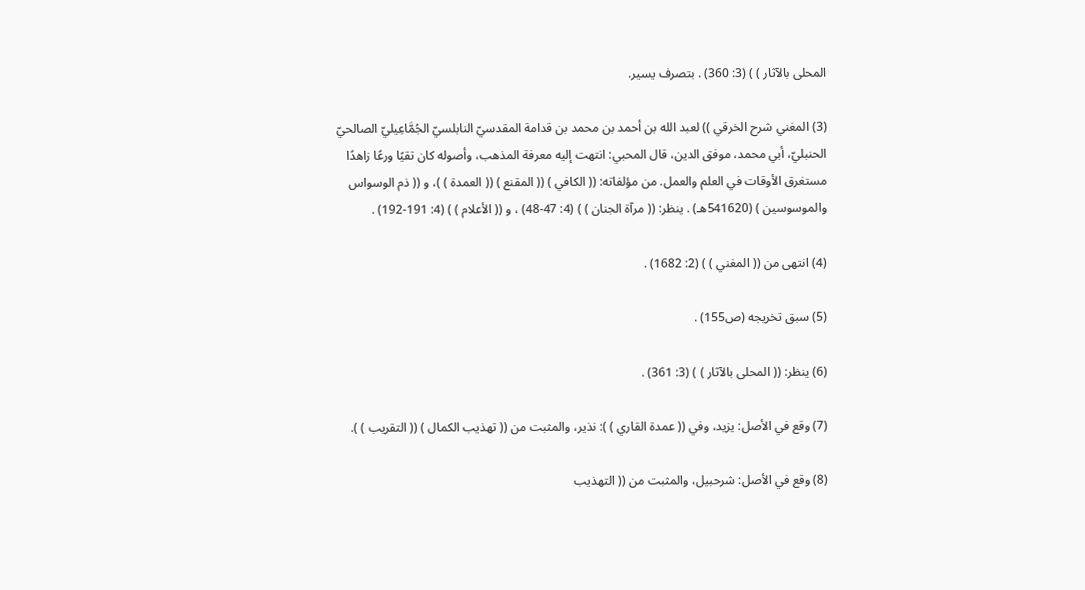المحلى بالآثار ) ) (3: 360) . بتصرف يسير.

(3) المغني شرح الخرقي )) لعبد الله بن أحمد بن محمد بن قدامة المقدسيّ النابلسيّ الجُمَّاعِيليّ الصالحيّ الحنبليّ، أبي محمد، موفق الدين، قال المحبي: انتهت إليه معرفة المذهب، وأصوله كان تقيًا ورعًا زاهدًا مستغرق الأوقات في العلم والعمل. من مؤلفاته: (( الكافي ) (( المقنع ) (( العمدة ) )، و (( ذم الوسواس والموسوسين ) (541620هـ) . ينظر: (( مرآة الجنان ) ) (4: 47-48) ، و (( الأعلام ) ) (4: 191-192) .

(4) انتهى من (( المغني ) ) (2: 1682) .

(5) سبق تخريجه (ص155) .

(6) ينظر: (( المحلى بالآثار ) ) (3: 361) .

(7) وقع في الأصل: يزيد، وفي (( عمدة القاري ) ): نذير، والمثبت من (( تهذيب الكمال ) (( التقريب ) ).

(8) وقع في الأصل: شرحبيل، والمثبت من (( التهذيب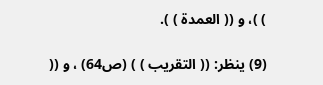) )، و (( العمدة ) ).

(9) ينظر: (( التقريب ) ) (ص64) ، و ((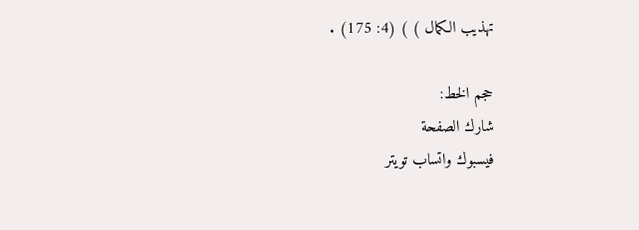تهذيب الكمال ) ) (4: 175) .

حجم الخط:
شارك الصفحة
فيسبوك واتساب تويتر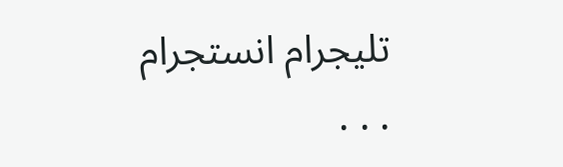تليجرام انستجرام
. . .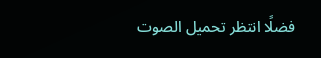فضلًا انتظر تحميل الصوت